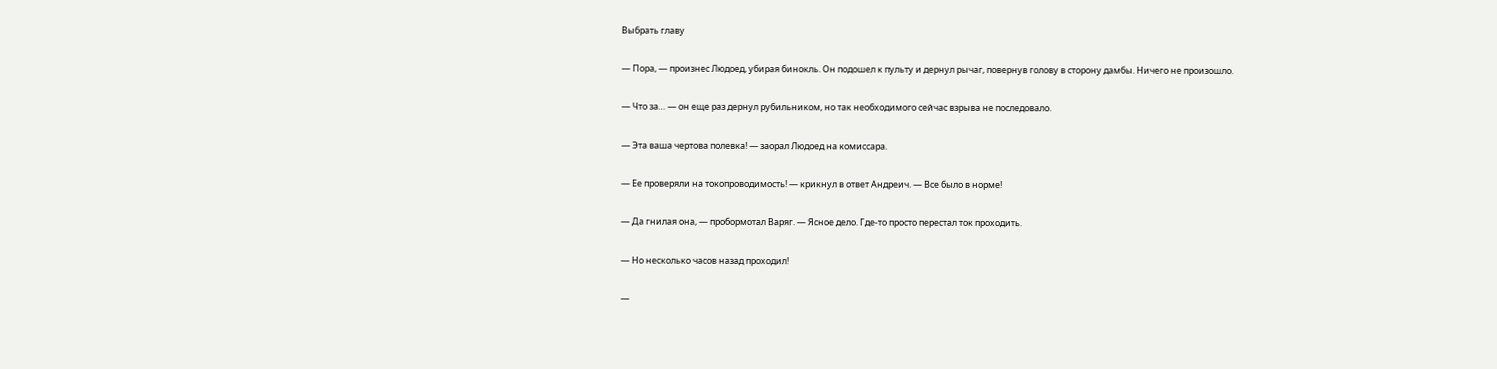Выбрать главу

— Пора, — произнес Людоед, убирая бинокль. Он подошел к пульту и дернул рычаг, повернув голову в сторону дамбы. Ничего не произошло.

— Что за… — он еще раз дернул рубильником, но так необходимого сейчас взрыва не последовало.

— Эта ваша чертова полевка! — заорал Людоед на комиссара.

— Ее проверяли на токопроводимость! — крикнул в ответ Андреич. — Все было в норме!

— Да гнилая она, — пробормотал Варяг. — Ясное дело. Где-то просто перестал ток проходить.

— Но несколько часов назад проходил!

—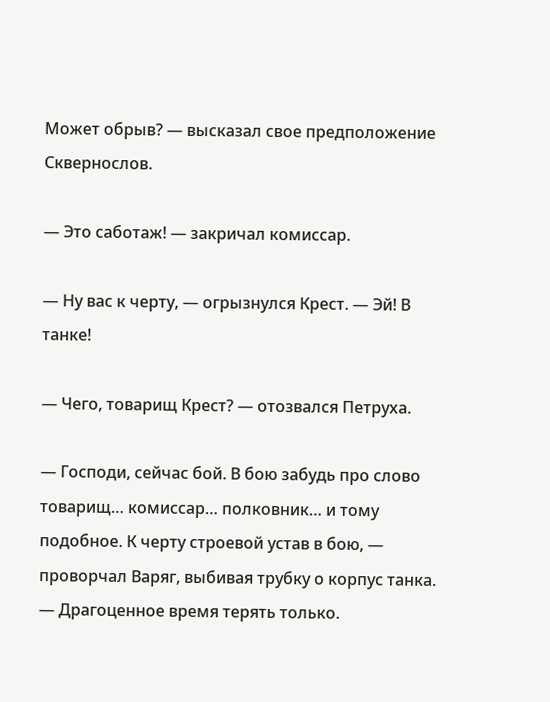Может обрыв? — высказал свое предположение Сквернослов.

— Это саботаж! — закричал комиссар.

— Ну вас к черту, — огрызнулся Крест. — Эй! В танке!

— Чего, товарищ Крест? — отозвался Петруха.

— Господи, сейчас бой. В бою забудь про слово товарищ… комиссар… полковник… и тому подобное. К черту строевой устав в бою, — проворчал Варяг, выбивая трубку о корпус танка. — Драгоценное время терять только.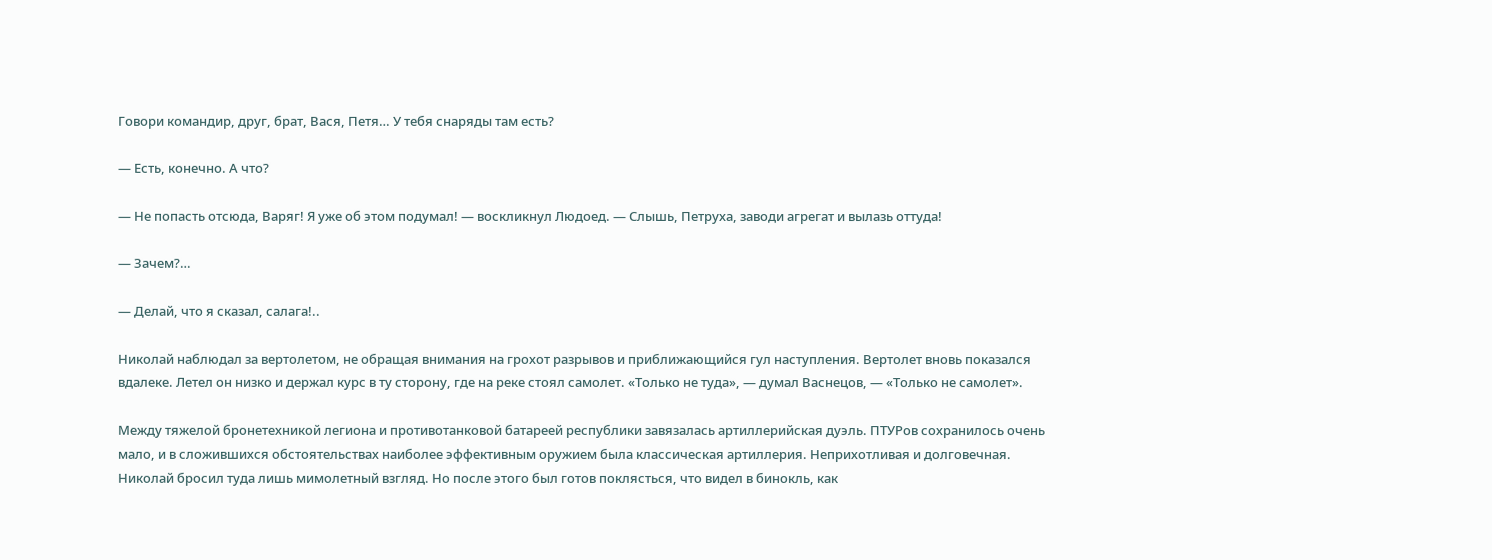Говори командир, друг, брат, Вася, Петя… У тебя снаряды там есть?

— Есть, конечно. А что?

— Не попасть отсюда, Варяг! Я уже об этом подумал! — воскликнул Людоед. — Слышь, Петруха, заводи агрегат и вылазь оттуда!

— Зачем?…

— Делай, что я сказал, салага!..

Николай наблюдал за вертолетом, не обращая внимания на грохот разрывов и приближающийся гул наступления. Вертолет вновь показался вдалеке. Летел он низко и держал курс в ту сторону, где на реке стоял самолет. «Только не туда», — думал Васнецов, — «Только не самолет».

Между тяжелой бронетехникой легиона и противотанковой батареей республики завязалась артиллерийская дуэль. ПТУРов сохранилось очень мало, и в сложившихся обстоятельствах наиболее эффективным оружием была классическая артиллерия. Неприхотливая и долговечная. Николай бросил туда лишь мимолетный взгляд. Но после этого был готов поклясться, что видел в бинокль, как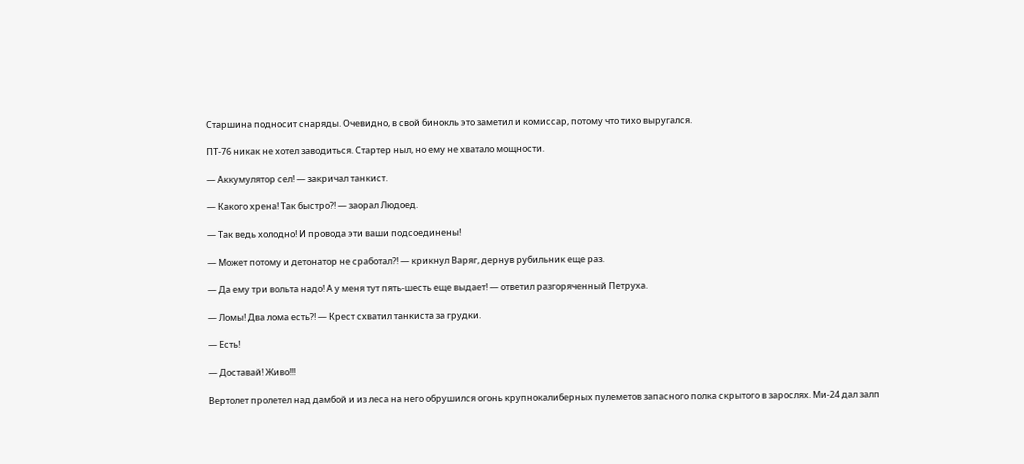Старшина подносит снаряды. Очевидно, в свой бинокль это заметил и комиссар, потому что тихо выругался.

ПТ-76 никак не хотел заводиться. Стартер ныл, но ему не хватало мощности.

— Аккумулятор сел! — закричал танкист.

— Какого хрена! Так быстро?! — заорал Людоед.

— Так ведь холодно! И провода эти ваши подсоединены!

— Может потому и детонатор не сработал?! — крикнул Варяг, дернув рубильник еще раз.

— Да ему три вольта надо! А у меня тут пять-шесть еще выдает! — ответил разгоряченный Петруха.

— Ломы! Два лома есть?! — Крест схватил танкиста за грудки.

— Есть!

— Доставай! Живо!!!

Вертолет пролетел над дамбой и из леса на него обрушился огонь крупнокалиберных пулеметов запасного полка скрытого в зарослях. Ми-24 дал залп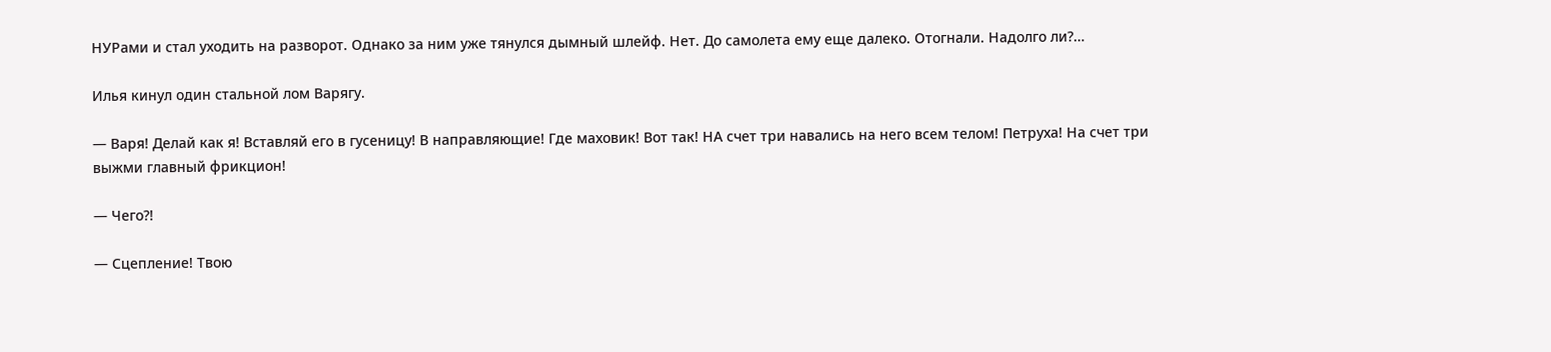НУРами и стал уходить на разворот. Однако за ним уже тянулся дымный шлейф. Нет. До самолета ему еще далеко. Отогнали. Надолго ли?…

Илья кинул один стальной лом Варягу.

— Варя! Делай как я! Вставляй его в гусеницу! В направляющие! Где маховик! Вот так! НА счет три навались на него всем телом! Петруха! На счет три выжми главный фрикцион!

— Чего?!

— Сцепление! Твою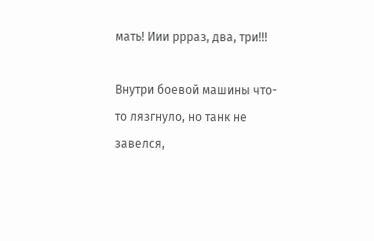мать! Иии ррраз, два, три!!!

Внутри боевой машины что-то лязгнуло, но танк не завелся,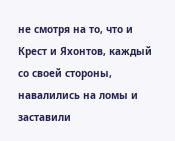не смотря на то, что и Крест и Яхонтов, каждый со своей стороны, навалились на ломы и заставили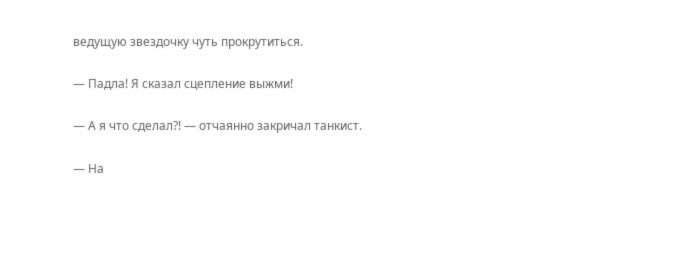ведущую звездочку чуть прокрутиться.

— Падла! Я сказал сцепление выжми!

— А я что сделал?! — отчаянно закричал танкист.

— На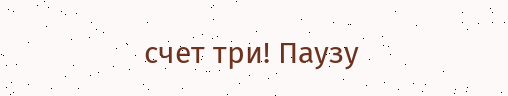счет три! Паузу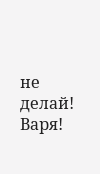не делай! Варя!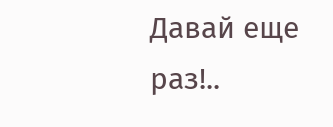Давай еще раз!..